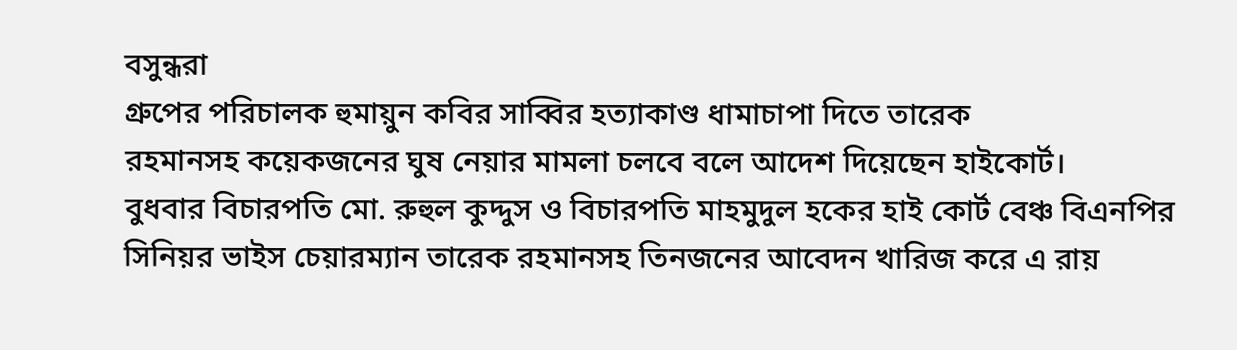বসুন্ধরা
গ্রুপের পরিচালক হুমায়ুন কবির সাব্বির হত্যাকাণ্ড ধামাচাপা দিতে তারেক
রহমানসহ কয়েকজনের ঘুষ নেয়ার মামলা চলবে বলে আদেশ দিয়েছেন হাইকোর্ট।
বুধবার বিচারপতি মো. রুহুল কুদ্দুস ও বিচারপতি মাহমুদুল হকের হাই কোর্ট বেঞ্চ বিএনপির সিনিয়র ভাইস চেয়ারম্যান তারেক রহমানসহ তিনজনের আবেদন খারিজ করে এ রায়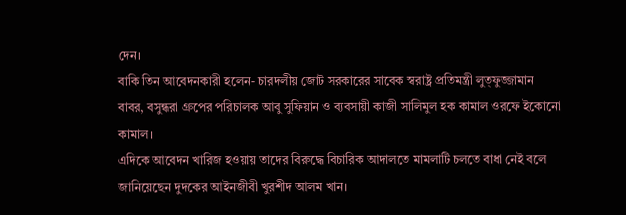দেন।
বাকি তিন আবেদনকারী হলেন- চারদলীয় জোট সরকারের সাবেক স্বরাষ্ট্র প্রতিমন্ত্রী লুত্ফুজ্জামান বাবর, বসুন্ধরা গ্রুপের পরিচালক আবু সুফিয়ান ও ব্যবসায়ী কাজী সালিমুল হক কামাল ওরফে ইকোনো কামাল।
এদিকে আবেদন খারিজ হওয়ায় তাদের বিরুদ্ধে বিচারিক আদালতে মামলাটি চলতে বাধা নেই বলে জানিয়েছেন দুদকের আইনজীবী খুরশীদ আলম খান।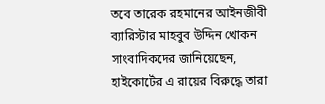তবে তারেক রহমানের আইনজীবী ব্যারিস্টার মাহবুব উদ্দিন খোকন সাংবাদিকদের জানিয়েছেন, হাইকোর্টের এ রায়ের বিরুদ্ধে তারা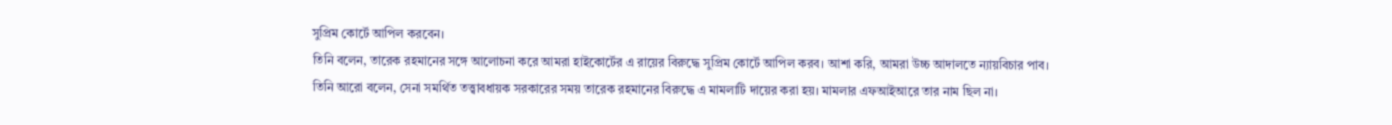সুপ্রিম কোর্টে আপিল করবেন।
তিনি বলেন, তারেক রহমানের সঙ্গে আলোচনা করে আমরা হাইকোর্টের এ রায়ের বিরুদ্ধে সুপ্রিম কোর্টে আপিল করব। আশা করি, আমরা উচ্চ আদালতে ন্যায়বিচার পাব।
তিনি আরো বলেন, সেনা সমর্থিত তত্ত্বাবধায়ক সরকারের সময় তারেক রহমানের বিরুদ্ধে এ মামলাটি দায়ের করা হয়। মামলার এফআইআরে তার নাম ছিল না।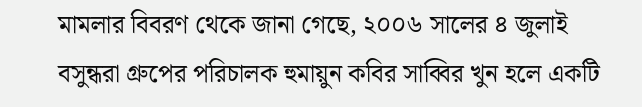মামলার বিবরণ থেকে জানা গেছে, ২০০৬ সালের ৪ জুলাই বসুন্ধরা গ্রুপের পরিচালক হুমায়ুন কবির সাব্বির খুন হলে একটি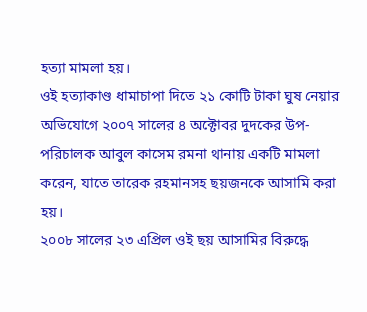হত্যা মামলা হয়।
ওই হত্যাকাণ্ড ধামাচাপা দিতে ২১ কোটি টাকা ঘুষ নেয়ার অভিযোগে ২০০৭ সালের ৪ অক্টোবর দুদকের উপ-পরিচালক আবুল কাসেম রমনা থানায় একটি মামলা করেন, যাতে তারেক রহমানসহ ছয়জনকে আসামি করা হয়।
২০০৮ সালের ২৩ এপ্রিল ওই ছয় আসামির বিরুদ্ধে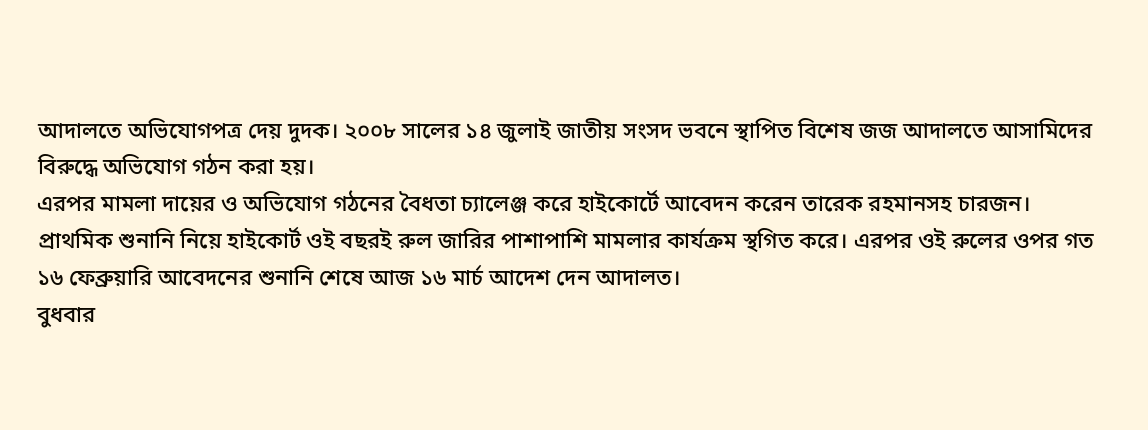আদালতে অভিযোগপত্র দেয় দুদক। ২০০৮ সালের ১৪ জুলাই জাতীয় সংসদ ভবনে স্থাপিত বিশেষ জজ আদালতে আসামিদের বিরুদ্ধে অভিযোগ গঠন করা হয়।
এরপর মামলা দায়ের ও অভিযোগ গঠনের বৈধতা চ্যালেঞ্জ করে হাইকোর্টে আবেদন করেন তারেক রহমানসহ চারজন।
প্রাথমিক শুনানি নিয়ে হাইকোর্ট ওই বছরই রুল জারির পাশাপাশি মামলার কার্যক্রম স্থগিত করে। এরপর ওই রুলের ওপর গত ১৬ ফেব্রুয়ারি আবেদনের শুনানি শেষে আজ ১৬ মার্চ আদেশ দেন আদালত।
বুধবার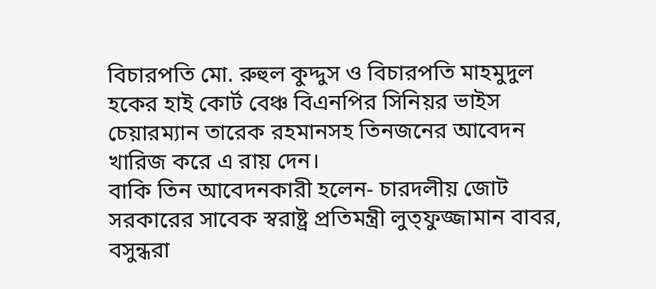বিচারপতি মো. রুহুল কুদ্দুস ও বিচারপতি মাহমুদুল হকের হাই কোর্ট বেঞ্চ বিএনপির সিনিয়র ভাইস চেয়ারম্যান তারেক রহমানসহ তিনজনের আবেদন খারিজ করে এ রায় দেন।
বাকি তিন আবেদনকারী হলেন- চারদলীয় জোট সরকারের সাবেক স্বরাষ্ট্র প্রতিমন্ত্রী লুত্ফুজ্জামান বাবর, বসুন্ধরা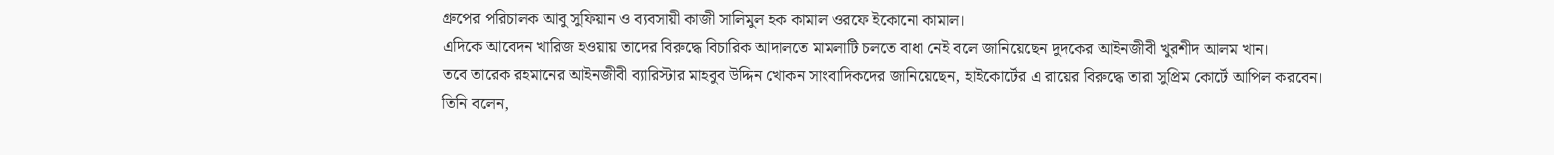গ্রুপের পরিচালক আবু সুফিয়ান ও ব্যবসায়ী কাজী সালিমুল হক কামাল ওরফে ইকোনো কামাল।
এদিকে আবেদন খারিজ হওয়ায় তাদের বিরুদ্ধে বিচারিক আদালতে মামলাটি চলতে বাধা নেই বলে জানিয়েছেন দুদকের আইনজীবী খুরশীদ আলম খান।
তবে তারেক রহমানের আইনজীবী ব্যারিস্টার মাহবুব উদ্দিন খোকন সাংবাদিকদের জানিয়েছেন, হাইকোর্টের এ রায়ের বিরুদ্ধে তারা সুপ্রিম কোর্টে আপিল করবেন।
তিনি বলেন,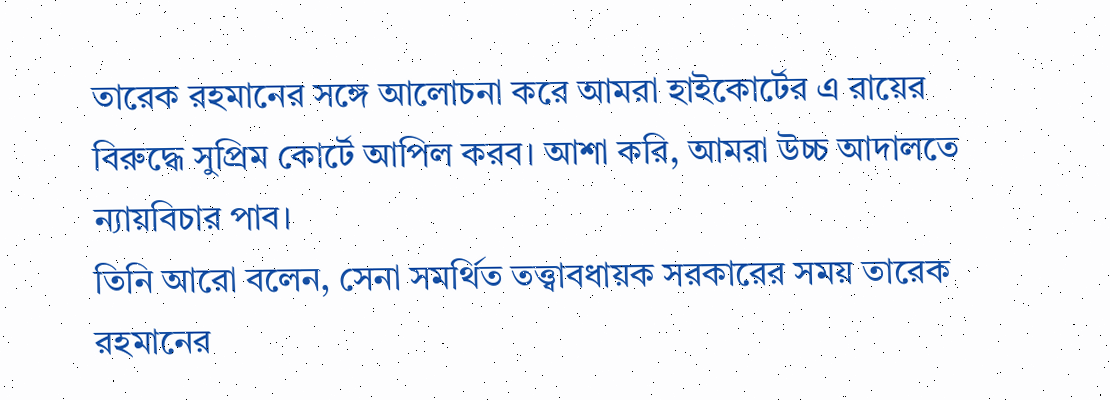তারেক রহমানের সঙ্গে আলোচনা করে আমরা হাইকোর্টের এ রায়ের বিরুদ্ধে সুপ্রিম কোর্টে আপিল করব। আশা করি, আমরা উচ্চ আদালতে ন্যায়বিচার পাব।
তিনি আরো বলেন, সেনা সমর্থিত তত্ত্বাবধায়ক সরকারের সময় তারেক রহমানের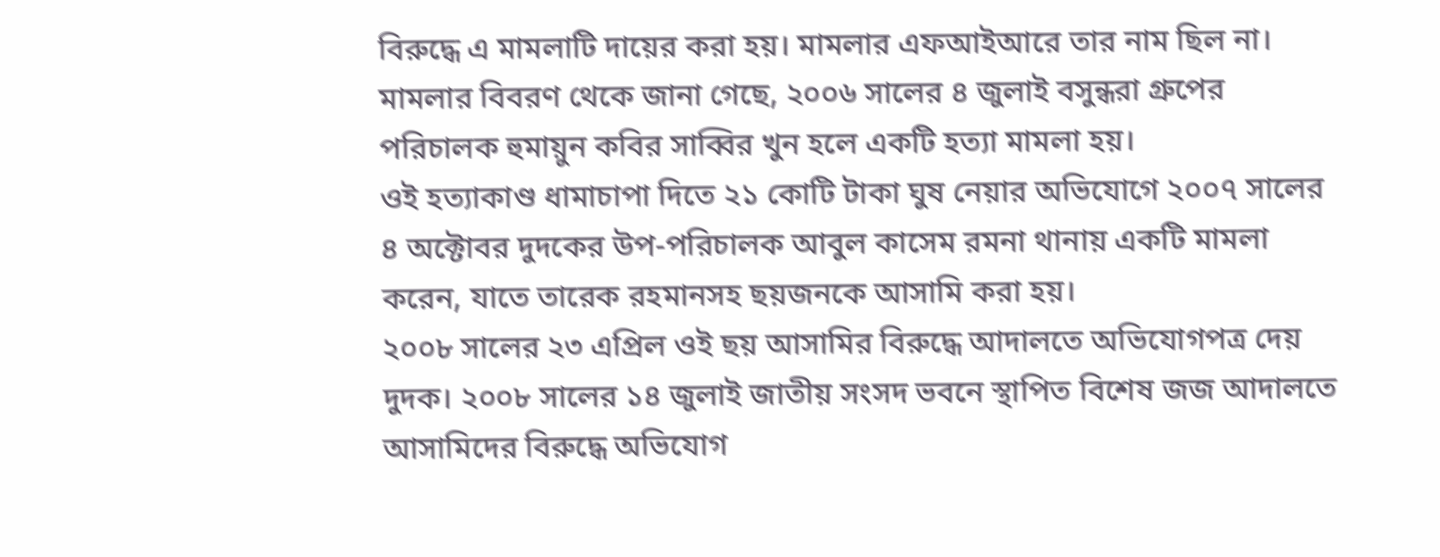বিরুদ্ধে এ মামলাটি দায়ের করা হয়। মামলার এফআইআরে তার নাম ছিল না।
মামলার বিবরণ থেকে জানা গেছে, ২০০৬ সালের ৪ জুলাই বসুন্ধরা গ্রুপের পরিচালক হুমায়ুন কবির সাব্বির খুন হলে একটি হত্যা মামলা হয়।
ওই হত্যাকাণ্ড ধামাচাপা দিতে ২১ কোটি টাকা ঘুষ নেয়ার অভিযোগে ২০০৭ সালের ৪ অক্টোবর দুদকের উপ-পরিচালক আবুল কাসেম রমনা থানায় একটি মামলা করেন, যাতে তারেক রহমানসহ ছয়জনকে আসামি করা হয়।
২০০৮ সালের ২৩ এপ্রিল ওই ছয় আসামির বিরুদ্ধে আদালতে অভিযোগপত্র দেয় দুদক। ২০০৮ সালের ১৪ জুলাই জাতীয় সংসদ ভবনে স্থাপিত বিশেষ জজ আদালতে আসামিদের বিরুদ্ধে অভিযোগ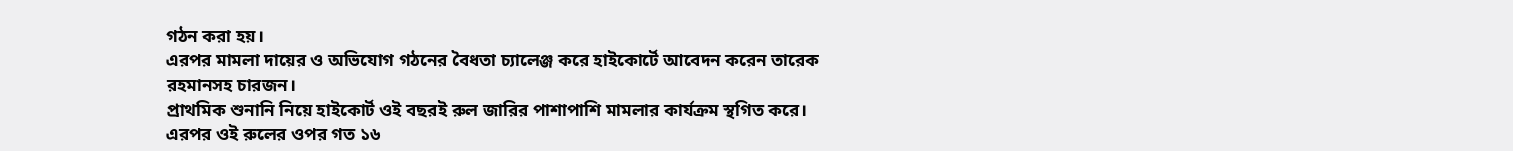গঠন করা হয়।
এরপর মামলা দায়ের ও অভিযোগ গঠনের বৈধতা চ্যালেঞ্জ করে হাইকোর্টে আবেদন করেন তারেক রহমানসহ চারজন।
প্রাথমিক শুনানি নিয়ে হাইকোর্ট ওই বছরই রুল জারির পাশাপাশি মামলার কার্যক্রম স্থগিত করে। এরপর ওই রুলের ওপর গত ১৬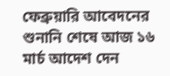ফেব্রুয়ারি আবেদনের শুনানি শেষে আজ ১৬ মার্চ আদেশ দেন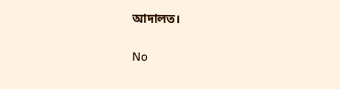আদালত।

No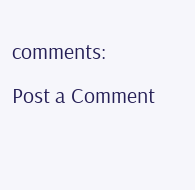comments:
Post a Comment